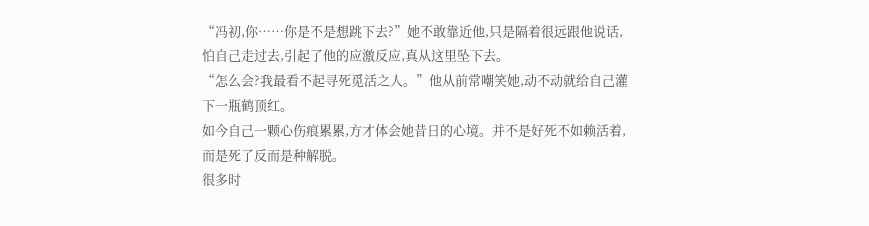“冯初,你……你是不是想跳下去?”她不敢靠近他,只是隔着很远跟他说话,怕自己走过去,引起了他的应激反应,真从这里坠下去。
“怎么会?我最看不起寻死觅活之人。”他从前常嘲笑她,动不动就给自己灌下一瓶鹤顶红。
如今自己一颗心伤痕累累,方才体会她昔日的心境。并不是好死不如赖活着,而是死了反而是种解脱。
很多时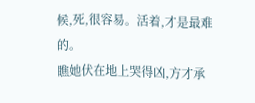候,死,很容易。活着,才是最难的。
瞧她伏在地上哭得凶,方才承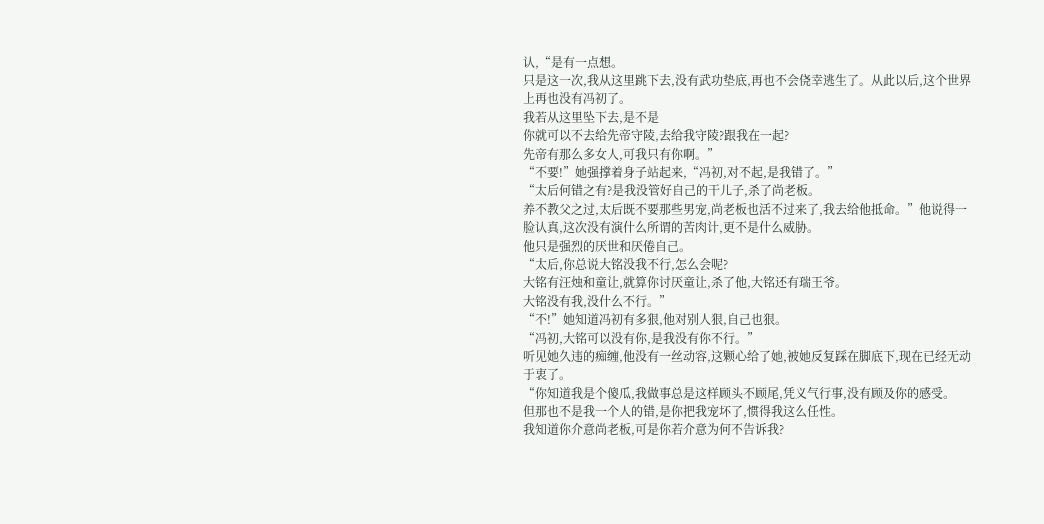认,“是有一点想。
只是这一次,我从这里跳下去,没有武功垫底,再也不会侥幸逃生了。从此以后,这个世界上再也没有冯初了。
我若从这里坠下去,是不是
你就可以不去给先帝守陵,去给我守陵?跟我在一起?
先帝有那么多女人,可我只有你啊。”
“不要!”她强撑着身子站起来,“冯初,对不起,是我错了。”
“太后何错之有?是我没管好自己的干儿子,杀了尚老板。
养不教父之过,太后既不要那些男宠,尚老板也活不过来了,我去给他抵命。”他说得一脸认真,这次没有演什么所谓的苦肉计,更不是什么威胁。
他只是强烈的厌世和厌倦自己。
“太后,你总说大铭没我不行,怎么会呢?
大铭有汪烛和童让,就算你讨厌童让,杀了他,大铭还有瑞王爷。
大铭没有我,没什么不行。”
“不!”她知道冯初有多狠,他对别人狠,自己也狠。
“冯初,大铭可以没有你,是我没有你不行。”
听见她久违的痴缠,他没有一丝动容,这颗心给了她,被她反复踩在脚底下,现在已经无动于衷了。
“你知道我是个傻瓜,我做事总是这样顾头不顾尾,凭义气行事,没有顾及你的感受。
但那也不是我一个人的错,是你把我宠坏了,惯得我这么任性。
我知道你介意尚老板,可是你若介意为何不告诉我?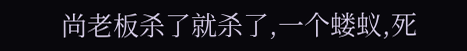尚老板杀了就杀了,一个蝼蚁,死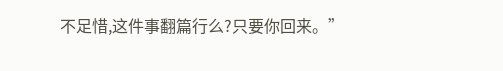不足惜,这件事翻篇行么?只要你回来。”